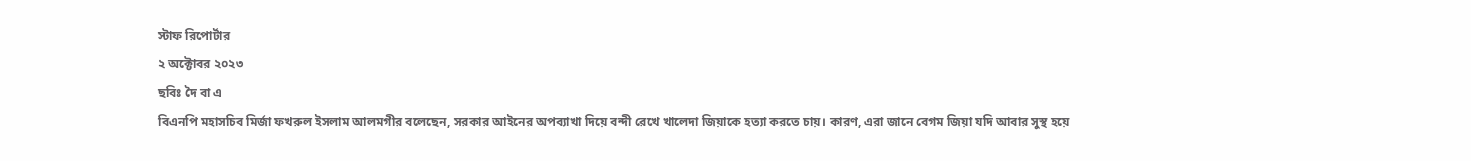স্টাফ রিপোর্টার
২ অক্টোবর ২০২৩
ছবিঃ দৈ বা এ
বিএনপি মহাসচিব মির্জা ফখরুল ইসলাম আলমগীর বলেছেন, সরকার আইনের অপব্যাখা দিয়ে বন্দী রেখে খালেদা জিয়াকে হত্যা করতে চায়। কারণ, এরা জানে বেগম জিয়া যদি আবার সুস্থ হয়ে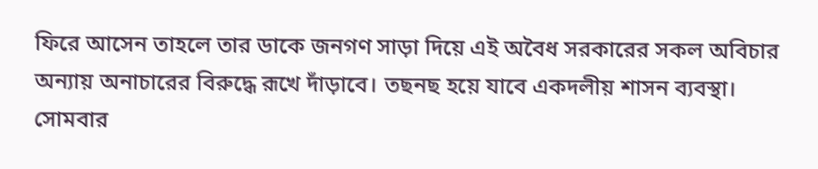ফিরে আসেন তাহলে তার ডাকে জনগণ সাড়া দিয়ে এই অবৈধ সরকারের সকল অবিচার অন্যায় অনাচারের বিরুদ্ধে রূখে দাঁড়াবে। তছনছ হয়ে যাবে একদলীয় শাসন ব্যবস্থা।
সোমবার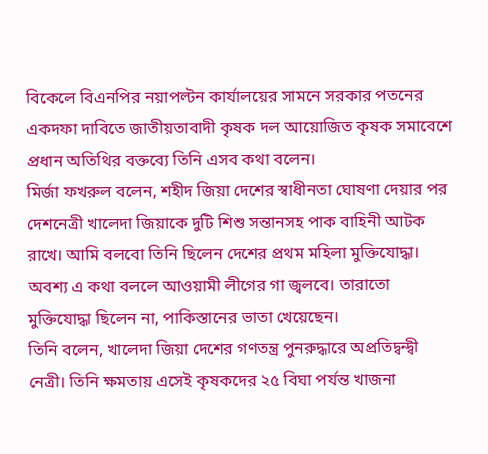বিকেলে বিএনপির নয়াপল্টন কার্যালয়ের সামনে সরকার পতনের একদফা দাবিতে জাতীয়তাবাদী কৃষক দল আয়োজিত কৃষক সমাবেশে প্রধান অতিথির বক্তব্যে তিনি এসব কথা বলেন।
মির্জা ফখরুল বলেন, শহীদ জিয়া দেশের স্বাধীনতা ঘোষণা দেয়ার পর দেশনেত্রী খালেদা জিয়াকে দুটি শিশু সন্তানসহ পাক বাহিনী আটক রাখে। আমি বলবো তিনি ছিলেন দেশের প্রথম মহিলা মুক্তিযোদ্ধা। অবশ্য এ কথা বললে আওয়ামী লীগের গা জ্বলবে। তারাতো মুক্তিযোদ্ধা ছিলেন না, পাকিস্তানের ভাতা খেয়েছেন।
তিনি বলেন, খালেদা জিয়া দেশের গণতন্ত্র পুনরুদ্ধারে অপ্রতিদ্বন্দ্বী নেত্রী। তিনি ক্ষমতায় এসেই কৃষকদের ২৫ বিঘা পর্যন্ত খাজনা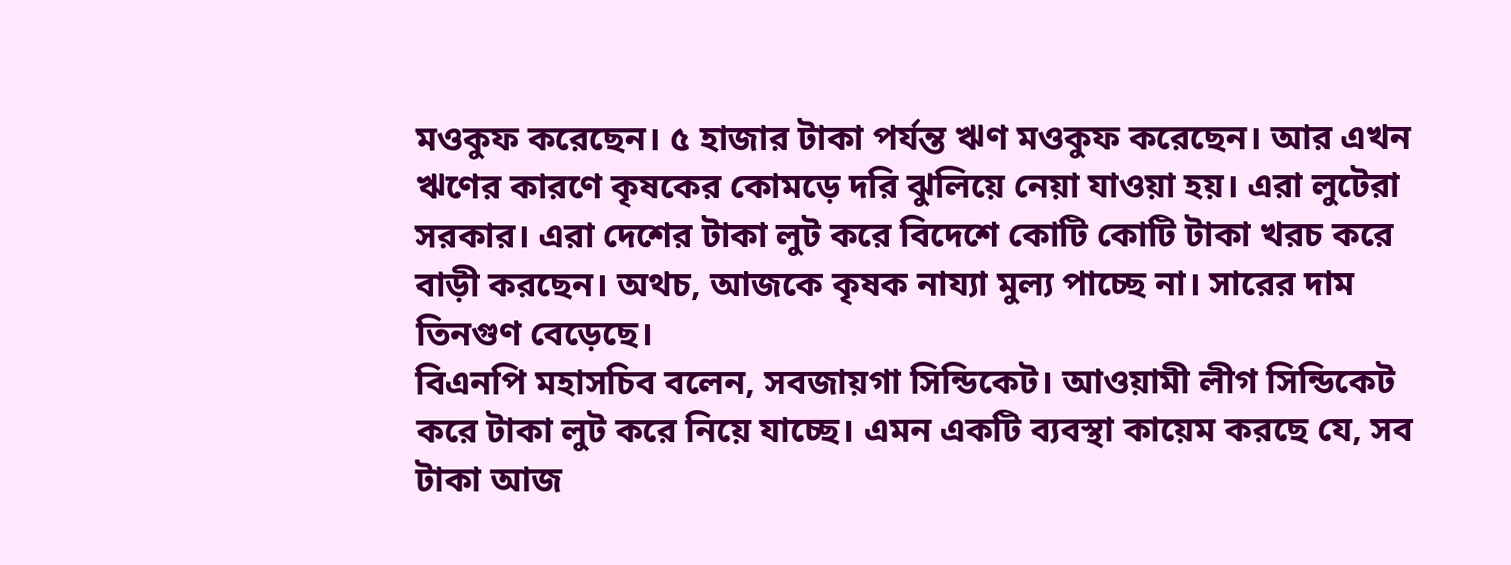মওকুফ করেছেন। ৫ হাজার টাকা পর্যন্ত ঋণ মওকুফ করেছেন। আর এখন ঋণের কারণে কৃষকের কোমড়ে দরি ঝুলিয়ে নেয়া যাওয়া হয়। এরা লুটেরা সরকার। এরা দেশের টাকা লুট করে বিদেশে কোটি কোটি টাকা খরচ করে বাড়ী করছেন। অথচ, আজকে কৃষক নায্যা মুল্য পাচ্ছে না। সারের দাম তিনগুণ বেড়েছে।
বিএনপি মহাসচিব বলেন, সবজায়গা সিন্ডিকেট। আওয়ামী লীগ সিন্ডিকেট করে টাকা লুট করে নিয়ে যাচ্ছে। এমন একটি ব্যবস্থা কায়েম করছে যে, সব টাকা আজ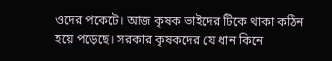ওদের পকেটে। আজ কৃষক ভাইদের টিকে থাকা কঠিন হয়ে পড়েছে। সরকার কৃষকদের যে ধান কিনে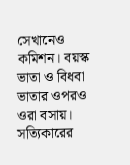সেখানেও কমিশন। বয়স্ক ভাতা ও বিধবা ভাতার ওপরও ওরা বসায়। সত্যিকারের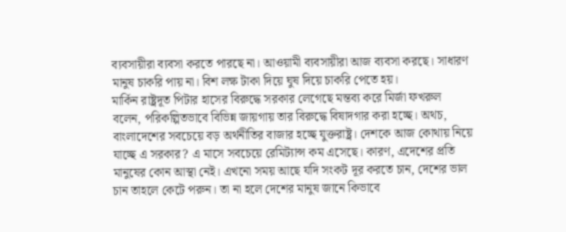ব্যবসায়ীরা ব্যবসা করতে পারছে না। আওয়ামী ব্যবসায়ীরা আজ ব্যবসা করছে। সাধারণ মানুষ চাকরি পায় না। বিশ লক্ষ টাকা দিয়ে ঘুষ দিয়ে চাকরি পেতে হয়।
মার্কিন রাষ্ট্রদূত পিটার হাসের বিরুদ্ধে সরকার লেগেছে মন্তব্য করে মির্জা ফখরুল বলেন, পরিকল্পিতভাবে বিভিন্ন জায়গায় তার বিরুদ্ধে বিষাদগার করা হচ্ছে। অথচ, বাংলাদেশের সবচেয়ে বড় অর্থনীতির বাজার হচ্ছে যুক্তরাষ্ট্র। দেশকে আজ কোথায় নিয়ে যাচ্ছে এ সরকার? এ মাসে সবচেয়ে রেমিট্যান্স কম এসেছে। কারণ, এদেশের প্রতি মানুষের কোন আস্থা নেই। এখনো সময় আছে যদি সংকট দূর করতে চান, দেশের ভাল চান তাহলে কেটে পরুন। তা না হলে দেশের মানুষ জানে কিভাবে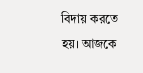বিদায় করতে হয়। আজকে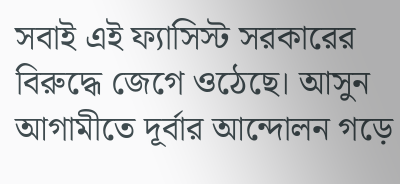সবাই এই ফ্যাসিস্ট সরকারের বিরুদ্ধে জেগে ওঠেছে। আসুন আগামীতে দূর্বার আন্দোলন গড়ে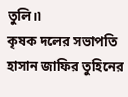তুলি।৷
কৃষক দলের সভাপতি হাসান জাফির তুহিনের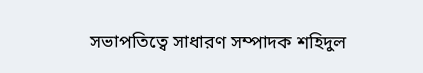সভাপতিত্বে সাধারণ সম্পাদক শহিদুল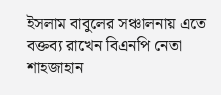ইসলাম বাবুলের সঞ্চালনায় এতে বক্তব্য রাখেন বিএনপি নেতা শাহজাহান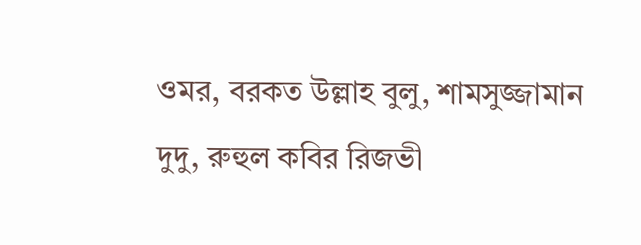ওমর, বরকত উল্লাহ বুলু, শামসুজ্জামান দুদু, রুহুল কবির রিজভী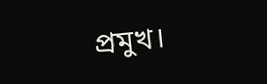প্রমুখ।